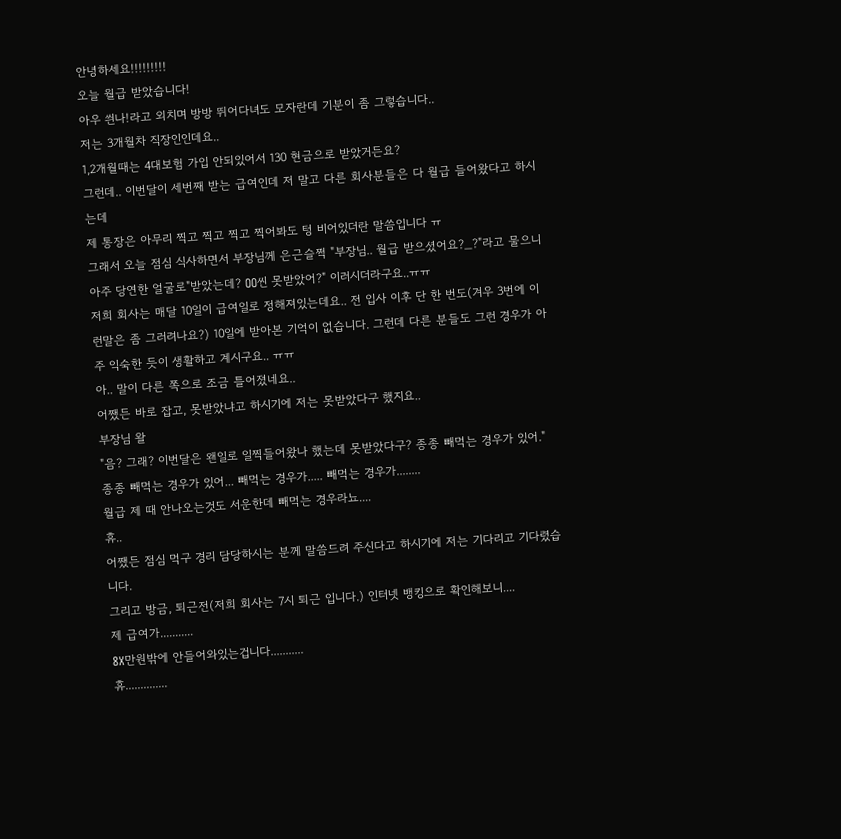안녕하세요!!!!!!!!!
오늘 월급 받았습니다!
아우 씐나!라고 외치며 방방 뛰어다녀도 모자란데 기분이 좀 그렇습니다..
저는 3개월차 직장인인데요..
1,2개월때는 4대보험 가입 안되있어서 130 현금으로 받았거든요?
그런데.. 이번달이 세번째 받는 급여인데 저 말고 다른 회사분들은 다 월급 들어왔다고 하시는데
제 통장은 아무리 찍고 찍고 찍고 찍어봐도 텅 비어있더란 말씀입니다 ㅠ
그래서 오늘 점심 식사하면서 부장님께 은근슬쩍 "부장님.. 월급 받으셨어요?_?"라고 물으니
아주 당연한 얼굴로"받았는데? OO씬 못받았어?" 이러시더라구요..ㅠㅠ
저희 회사는 매달 10일이 급여일로 정해져있는데요.. 전 입사 이후 단 한 번도(겨우 3번에 이런말은 좀 그러려나요?) 10일에 받아본 기억이 없습니다. 그런데 다른 분들도 그런 경우가 아주 익숙한 듯이 생활하고 계시구요.. ㅠㅠ
아.. 말이 다른 쪽으로 조금 틀어졌네요..
어쨌든 바로 잡고, 못받았냐고 하시기에 저는 못받았다구 했지요..
부장님 왈
"음? 그래? 이번달은 왠일로 일찍들어왔나 했는데 못받았다구? 종종 빼먹는 경우가 있어."
종종 빼먹는 경우가 있어... 빼먹는 경우가..... 빼먹는 경우가........
월급 제 때 안나오는것도 서운한데 빼먹는 경우라뇨....
휴..
어쨌든 점심 먹구 경리 담당하시는 분께 말씀드려 주신다고 하시기에 저는 기다리고 기다렸습니다.
그리고 방금, 퇴근전(저희 회사는 7시 퇴근 입니다.) 인터넷 뱅킹으로 확인해보니....
제 급여가...........
8X만원밖에 안들어와있는겁니다...........
휴..............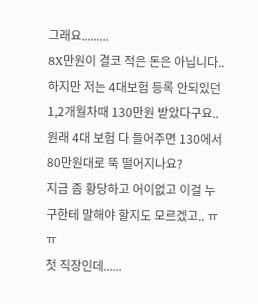그래요.........
8X만원이 결코 적은 돈은 아닙니다..
하지만 저는 4대보험 등록 안되있던 1,2개월차때 130만원 받았다구요..
원래 4대 보험 다 들어주면 130에서 80만원대로 뚝 떨어지나요?
지금 좀 황당하고 어이없고 이걸 누구한테 말해야 할지도 모르겠고.. ㅠㅠ
첫 직장인데......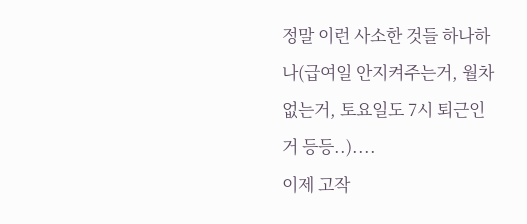정말 이런 사소한 것들 하나하나(급여일 안지켜주는거, 월차 없는거, 토요일도 7시 퇴근인거 등등..)....
이제 고작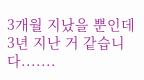3개월 지났을 뿐인데 3년 지난 거 같습니다.......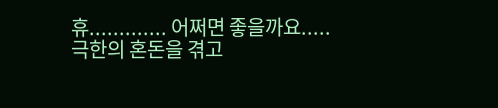휴............. 어쩌면 좋을까요.....
극한의 혼돈을 겪고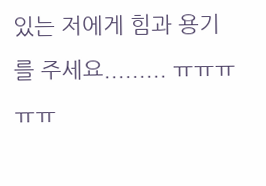있는 저에게 힘과 용기를 주세요......... ㅠㅠㅠㅠㅠ